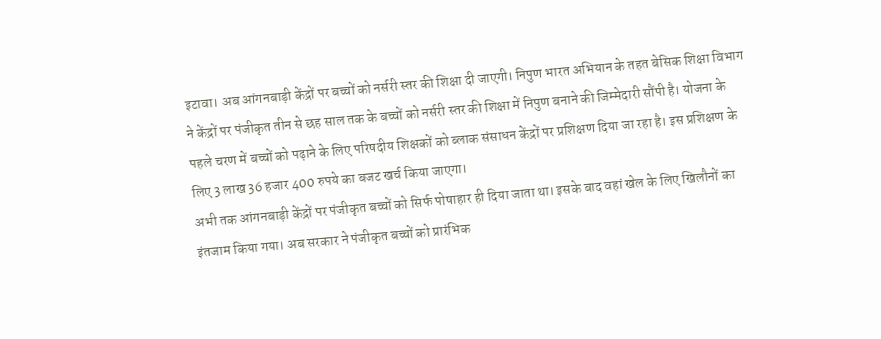इटावा। अब आंगनबाड़ी केंद्रों पर बच्चों को नर्सरी स्तर की शिक्षा दी जाएगी। निपुण भारत अभियान के तहत बेसिक शिक्षा विभाग ने केंद्रों पर पंजीकृत तीन से छह साल तक के बच्चों को नर्सरी स्तर की शिक्षा में निपुण बनाने की जिम्मेदारी सौंपी है। योजना के पहले चरण में बच्चों को पढ़ाने के लिए परिषदीय शिक्षकों को ब्लाक संसाधन केंद्रों पर प्रशिक्षण दिया जा रहा है। इस प्रशिक्षण के लिए 3 लाख 36 हजार 400 रुपये का बजट खर्च किया जाएगा।
अभी तक आंगनबाड़ी केंद्रों पर पंजीकृत बच्चों को सिर्फ पोषाहार ही दिया जाता था। इसके बाद वहां खेल के लिए खिलौनों का इंतजाम किया गया। अब सरकार ने पंजीकृत बच्चों को प्रारंभिक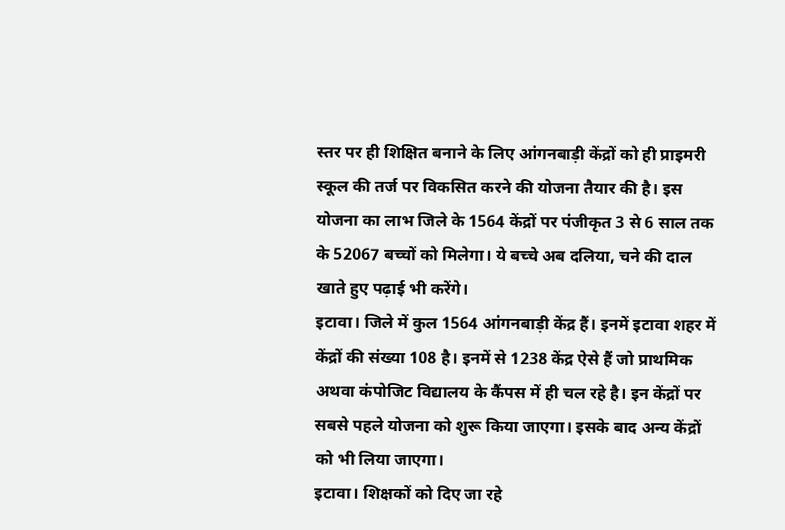स्तर पर ही शिक्षित बनाने के लिए आंगनबाड़ी केंद्रों को ही प्राइमरी स्कूल की तर्ज पर विकसित करने की योजना तैयार की है। इस योजना का लाभ जिले के 1564 केंद्रों पर पंजीकृत 3 से 6 साल तक के 52067 बच्चों को मिलेगा। ये बच्चे अब दलिया, चने की दाल खाते हुए पढ़ाई भी करेंगे।
इटावा। जिले में कुल 1564 आंगनबाड़ी केंद्र हैं। इनमें इटावा शहर में केंद्रों की संख्या 108 है। इनमें से 1238 केंद्र ऐसे हैं जो प्राथमिक अथवा कंपोजिट विद्यालय के कैंपस में ही चल रहे है। इन केंद्रों पर सबसे पहले योजना को शुरू किया जाएगा। इसके बाद अन्य केंद्रों को भी लिया जाएगा।
इटावा। शिक्षकों को दिए जा रहे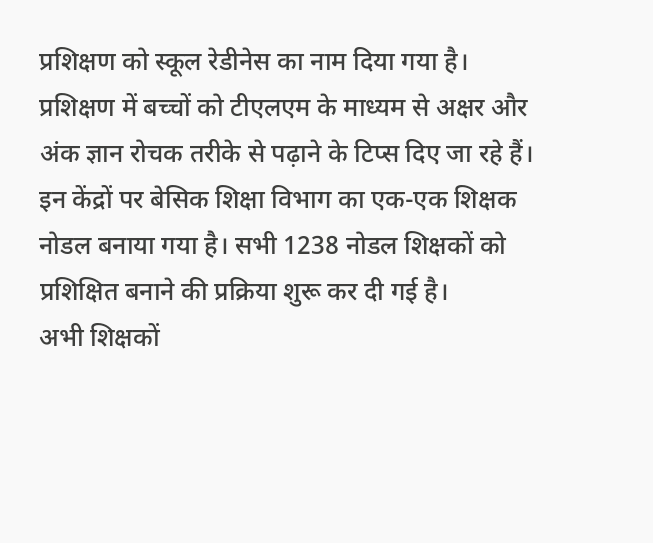प्रशिक्षण को स्कूल रेडीनेस का नाम दिया गया है। प्रशिक्षण में बच्चों को टीएलएम के माध्यम से अक्षर और अंक ज्ञान रोचक तरीके से पढ़ाने के टिप्स दिए जा रहे हैं। इन केंद्रों पर बेसिक शिक्षा विभाग का एक-एक शिक्षक नोडल बनाया गया है। सभी 1238 नोडल शिक्षकों को प्रशिक्षित बनाने की प्रक्रिया शुरू कर दी गई है।
अभी शिक्षकों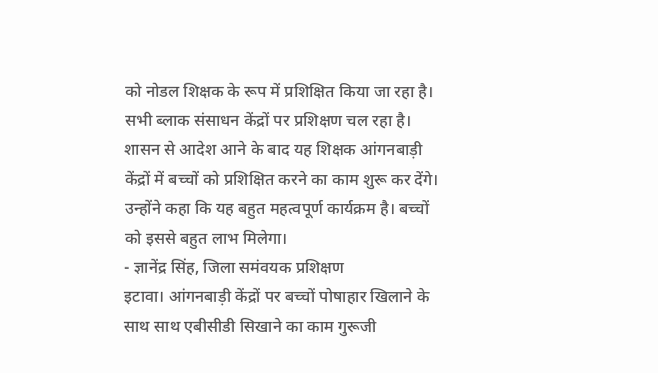को नोडल शिक्षक के रूप में प्रशिक्षित किया जा रहा है। सभी ब्लाक संसाधन केंद्रों पर प्रशिक्षण चल रहा है। शासन से आदेश आने के बाद यह शिक्षक आंगनबाड़ी केंद्रों में बच्चों को प्रशिक्षित करने का काम शुरू कर देंगे। उन्होंने कहा कि यह बहुत महत्वपूर्ण कार्यक्रम है। बच्चों को इससे बहुत लाभ मिलेगा।
- ज्ञानेंद्र सिंह, जिला समंवयक प्रशिक्षण
इटावा। आंगनबाड़ी केंद्रों पर बच्चों पोषाहार खिलाने के साथ साथ एबीसीडी सिखाने का काम गुरूजी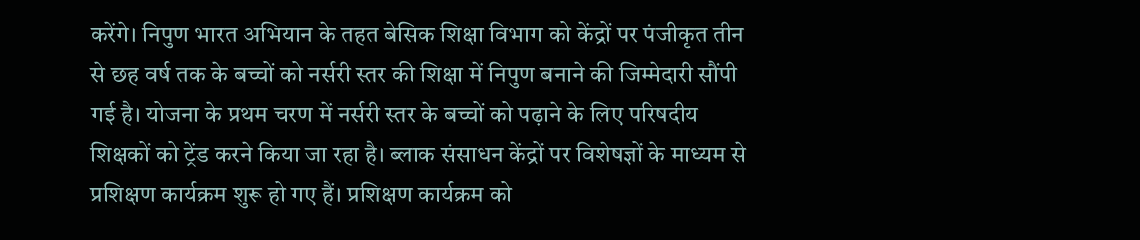करेंगे। निपुण भारत अभियान के तहत बेसिक शिक्षा विभाग को केंद्रों पर पंजीकृत तीन से छह वर्ष तक के बच्चों को नर्सरी स्तर की शिक्षा में निपुण बनाने की जिम्मेदारी सौंपी गई है। योजना के प्रथम चरण में नर्सरी स्तर के बच्चों को पढ़ाने के लिए परिषदीय शिक्षकों को ट्रेंड करने किया जा रहा है। ब्लाक संसाधन केंद्रों पर विशेषज्ञों के माध्यम से प्रशिक्षण कार्यक्रम शुरू हो गए हैं। प्रशिक्षण कार्यक्रम को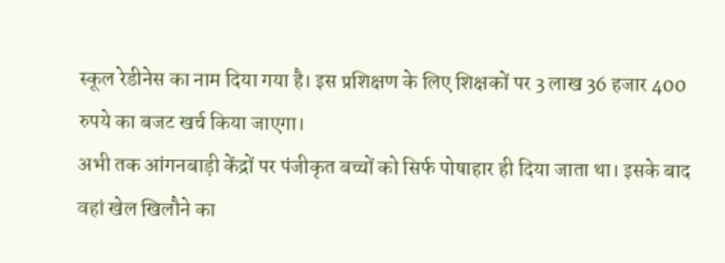स्कूल रेडीनेस का नाम दिया गया है। इस प्रशिक्षण के लिए शिक्षकों पर 3 लाख 36 हजार 400 रुपये का बजट खर्च किया जाएगा।
अभी तक आंगनबाड़ी केंद्रों पर पंजीकृत बच्चों को सिर्फ पोषाहार ही दिया जाता था। इसके बाद वहां खेल खिलौने का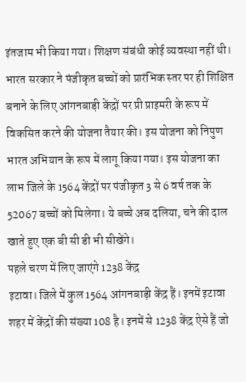इंतजाम भी किया गया। शिक्षण संबंधी कोई व्यवस्था नहीं थी। भारत सरकार ने पंजीकृत बच्चों को प्रारंभिक स्तर पर ही शिक्षित बनाने के लिए आंगनबाड़ी केंद्रों पर प्री प्राइमरी के रूप में विकसित करने की योजना तैयार की। इस योजना को निपुण भारत अभियान के रूप में लागू किया गया। इस योजना का लाभ जिले के 1564 केंद्रों पर पंजीकृत 3 से 6 वर्ष तक के 52067 बच्चों को मिलेगा। ये बच्चे अब दलिया, चने की दाल खाते हुए एक बी सी डी भी सीखेंगे।
पहले चरण में लिए जाएंगे 1238 केंद्र
इटावा। जिले में कुल 1564 आंगनबाड़ी केंद्र हैं। इनमें इटावा शहर में केंद्रों की संख्या 108 है। इनमें से 1238 केंद्र ऐसे हैं जो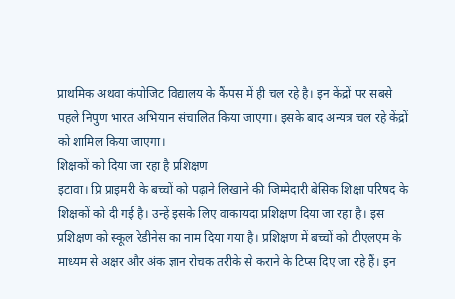प्राथमिक अथवा कंपोजिट विद्यालय के कैंपस में ही चल रहे है। इन केंद्रों पर सबसे पहले निपुण भारत अभियान संचालित किया जाएगा। इसके बाद अन्यत्र चल रहे केंद्रों को शामिल किया जाएगा।
शिक्षकों को दिया जा रहा है प्रशिक्षण
इटावा। प्रि प्राइमरी के बच्चों को पढ़ाने लिखाने की जिम्मेदारी बेसिक शिक्षा परिषद के शिक्षकों को दी गई है। उन्हें इसके लिए वाकायदा प्रशिक्षण दिया जा रहा है। इस प्रशिक्षण को स्कूल रेडीनेस का नाम दिया गया है। प्रशिक्षण में बच्चों को टीएलएम के माध्यम से अक्षर और अंक ज्ञान रोचक तरीके से कराने के टिप्स दिए जा रहे हैं। इन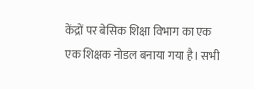केंद्रों पर बेसिक शिक्षा विभाग का एक एक शिक्षक नोडल बनाया गया है। सभी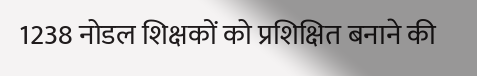1238 नोडल शिक्षकों को प्रशिक्षित बनाने की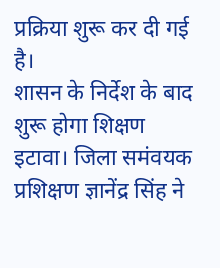प्रक्रिया शुरू कर दी गई है।
शासन के निर्देश के बाद शुरू होगा शिक्षण
इटावा। जिला समंवयक प्रशिक्षण ज्ञानेंद्र सिंह ने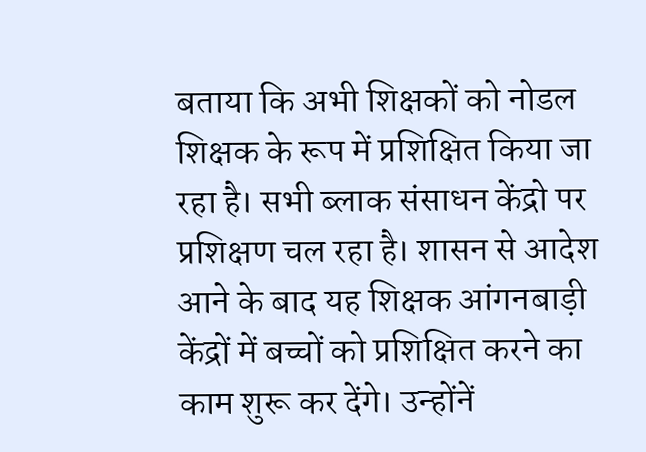बताया कि अभी शिक्षकों को नोडल शिक्षक के रूप में प्रशिक्षित किया जा रहा है। सभी ब्लाक संसाधन केंद्रो पर प्रशिक्षण चल रहा है। शासन से आदेश आने के बाद यह शिक्षक आंगनबाड़ी केंद्रों में बच्चों को प्रशिक्षित करने का काम शुरू कर देंगे। उन्होंनें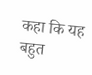कहा कि यह बहुत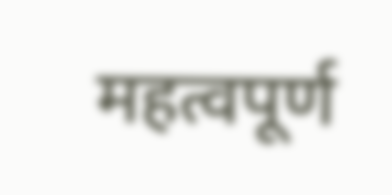महत्वपूर्ण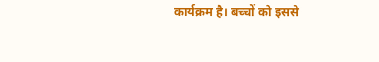कार्यक्रम है। बच्चों को इससे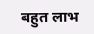बहुत लाभ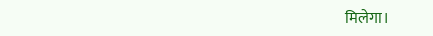मिलेगा।